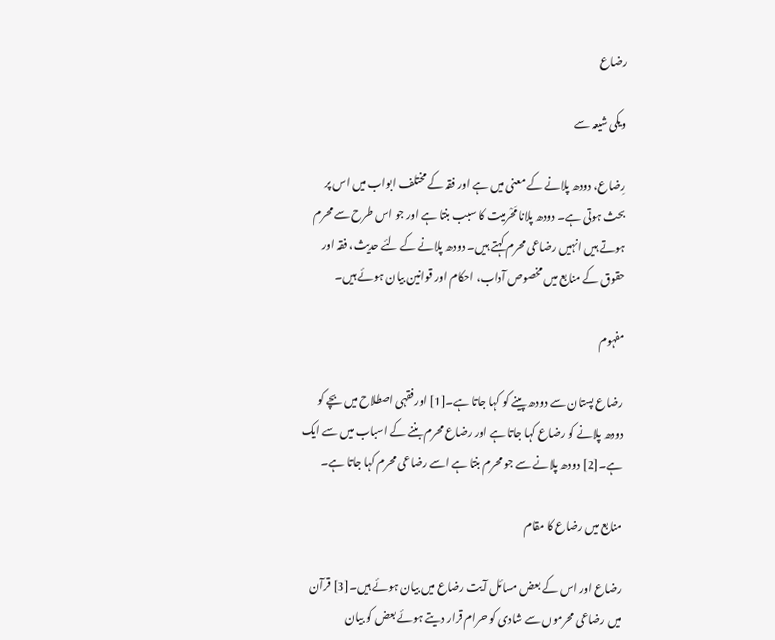رضاع

ویکی شیعہ سے

رِضاع، دودھ پلانے کے معنى ميں ہے اور فقہ کے مختلف ابواب ميں اس پر بحث ہوتى ہے۔ دودھ پلانا مَحْرمیت کا سبب بنتا ہے اور جو اس طرح سے محرم ہوتے ہيں انہيں رضاعی محرم کہتے ہيں۔ دودھ پلانے کے لئے حدیث، فقہ اور حقوق کے منابع ميں مخصوص آداب، احکام اور قوانين بيان ہوئے ہيں۔

مفہوم

رضاع پستان سے دودھ پينے کو کہا جاتا ہے۔[1] اور فقہى اصطلاح ميں بچے کو دودھ پلانے کو رضاع کہا جاتا ہے اور رضاع محرم بننے کے اسباب ميں سے ايک ہے۔[2] دودھ پلانے سے جو محرم بنتا ہے اسے رضاعى محرم کہا جاتا ہے۔

منابع ميں رضاع کا مقام

رضاع اور اس کے بعض مسائل آیت رضاع ميں بيان ہوئے ہيں۔[3] قرآن ميں رضاعى محرموں سے شادى کو حرام قرار ديتے ہوئے بعض کو بيان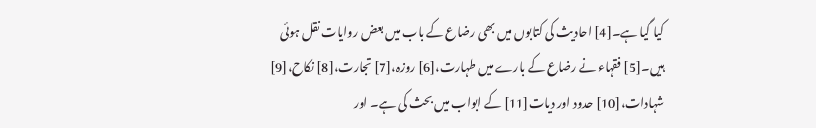کيا گیا ہے۔[4] احادیث کى کتابوں ميں بھى رضاع کے باب ميں بعض روايات نقل ہوئى ہيں۔[5] فقہاء نے رضاع کے بارے ميں طہارت،[6] روزہ،[7] تجارت،[8] نکاح،[9] شہادات،[10] حدود اور دیات[11] کے ابواب ميں بحث کی ہے۔ اور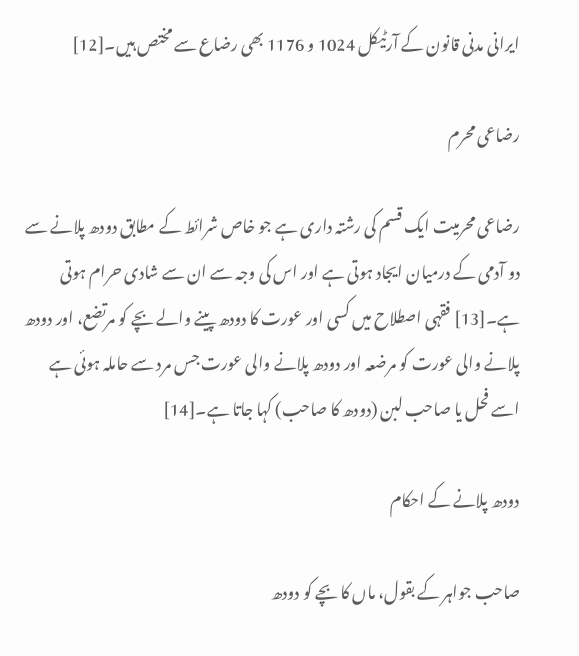ايرانى مدنى قانون کے آرٹيکل 1024 و 1176 بھى رضاع سے مختص ہيں۔[12]

رضاعی محرم

رضاعی محرميت ايک قسم کى رشتہ دارى ہے جو خاص شرائط کے مطابق دودھ پلانے سے دو آدمى کے درميان ايجاد ہوتى ہے اور اس کى وجہ سے ان سے شادى حرام ہوتى ہے۔[13] فقہى اصطلاح ميں کسى اور عورت کا دودھ پينے والے بچے کو مرتضع، اور دودھ پلانے والى عورت کو مرضعہ اور دودھ پلانے والى عورت جس مرد سے حاملہ ہوئى ہے اسے فحل یا صاحب لبن (دودھ کا صاحب) کہا جاتا ہے۔[14]

دودھ پلانے کے احکام

صاحب جواہر کے بقول، ماں کا بچے کو دودھ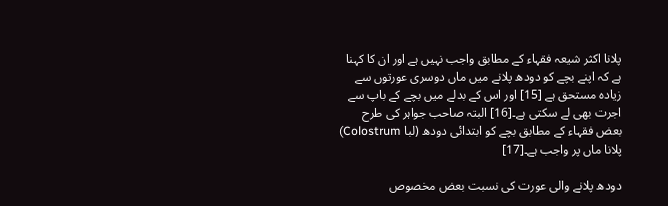پلانا اکثر شيعہ فقہاء کے مطابق واجب نہيں ہے اور ان کا کہنا ہے کہ اپنے بچے کو دودھ پلانے ميں ماں دوسرى عورتوں سے زيادہ مستحق ہے [15] اور اس کے بدلے ميں بچے کے باپ سے اجرت بھى لے سکتى ہے۔[16] البتہ صاحب جواہر کى طرح بعض فقہاء کے مطابق بچے کو ابتدائى دودھ (لبا Colostrum) پلانا ماں پر واجب ہے۔[17]

دودھ پلانے والى عورت کى نسبت بعض مخصوص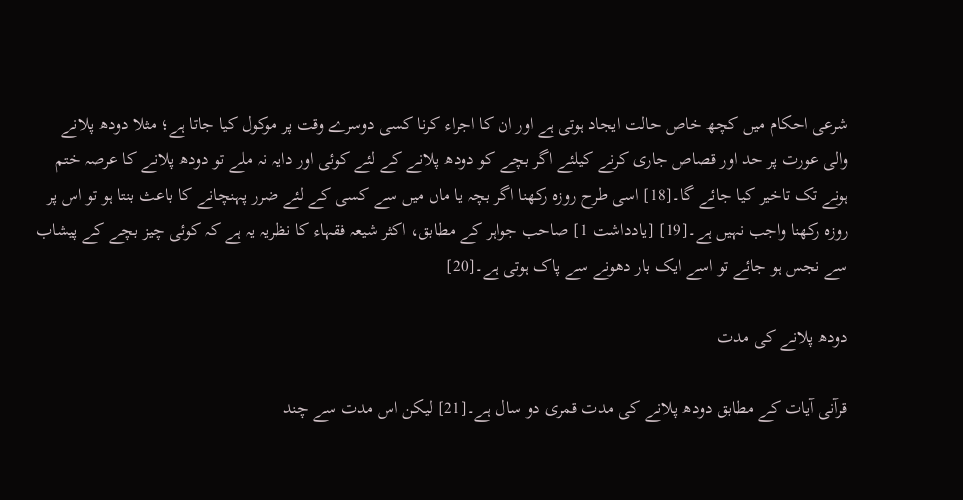شرعى احکام ميں کچھ خاص حالت ايجاد ہوتى ہے اور ان کا اجراء کرنا کسى دوسرے وقت پر موکول کيا جاتا ہے؛ مثلا دودھ پلانے والى عورت پر حد اور قصاص جارى کرنے کيلئے اگر بچے کو دودھ پلانے کے لئے کوئى اور دايہ نہ ملے تو دودھ پلانے کا عرصہ ختم ہونے تک تاخير کيا جائے گا۔[18] اسى طرح روزہ رکھنا اگر بچہ يا ماں ميں سے کسى کے لئے ضرر پہنچانے کا باعث بنتا ہو تو اس پر روزہ رکھنا واجب نہيں ہے۔[19] [یادداشت 1] صاحب جواہر کے مطابق، اکثر شيعہ فقہاء کا نظريہ يہ ہے کہ کوئى چيز بچے کے پيشاب سے نجس ہو جائے تو اسے ايک بار دھونے سے پاک ہوتى ہے۔[20]

دودھ پلانے کى مدت

قرآنى آيات کے مطابق دودھ پلانے کى مدت قمرى دو سال ہے۔[21] ليکن اس مدت سے چند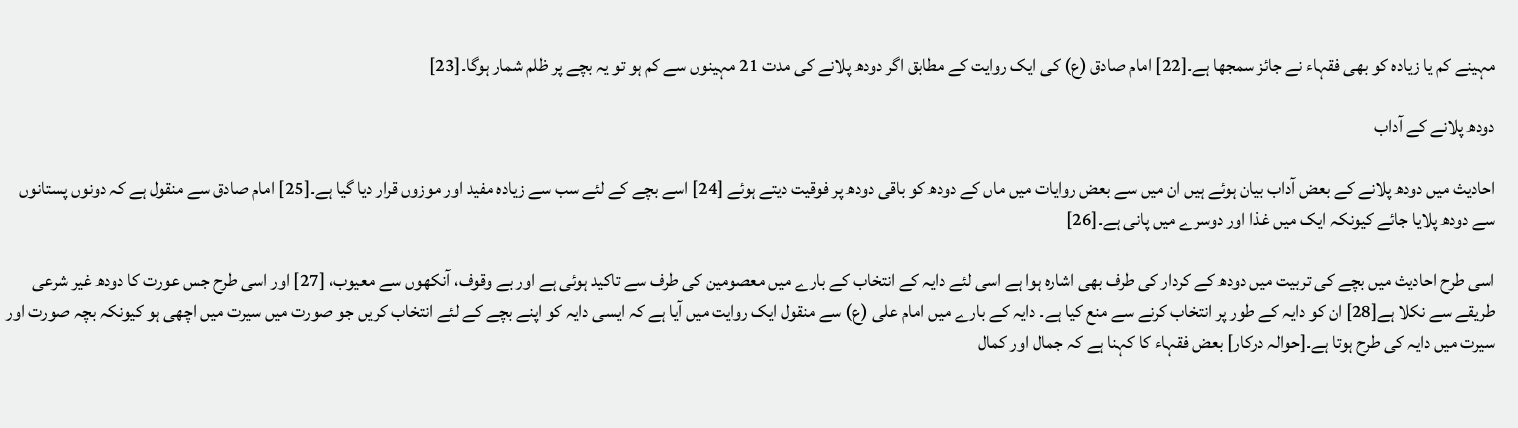مہينے کم يا زيادہ کو بھى فقہاء نے جائز سمجھا ہے۔[22] امام صادق (ع) کى ايک روايت کے مطابق اگر دودھ پلانے کى مدت 21 مہينوں سے کم ہو تو يہ بچے پر ظلم شمار ہوگا۔[23]

دودھ پلانے کے آداب

احاديث ميں دودھ پلانے کے بعض آداب بيان ہوئے ہيں ان ميں سے بعض روايات ميں ماں کے دودھ کو باقى دودھ پر فوقيت ديتے ہوئے [24] اسے بچے کے لئے سب سے زيادہ مفيد اور موزوں قرار ديا گيا ہے۔[25] امام صادق سے منقول ہے کہ دونوں پستانوں سے دودھ پلايا جائے کيونکہ ايک ميں غذا اور دوسرے ميں پانى ہے۔[26]

اسى طرح احاديث ميں بچے کى تربيت ميں دودھ کے کردار کى طرف بھى اشارہ ہوا ہے اسى لئے دايہ کے انتخاب کے بارے ميں معصومین کى طرف سے تاکيد ہوئى ہے اور بے وقوف، آنکھوں سے معيوب، [27] اور اسى طرح جس عورت کا دودھ غير شرعى طريقے سے نکلا ہے[28] ان کو دايہ کے طور پر انتخاب کرنے سے منع کيا ہے۔ دايہ کے بارے ميں امام علی (ع) سے منقول ايک روایت ميں آيا ہے کہ ايسى دايہ کو اپنے بچے کے لئے انتخاب کريں جو صورت ميں سيرت ميں اچھى ہو کيونکہ بچہ صورت اور سيرت ميں دايہ کى طرح ہوتا ہے۔[حوالہ درکار] بعض فقہاء کا کہنا ہے کہ جمال اور کمال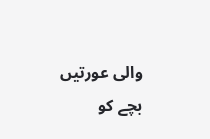والى عورتيں بچے کو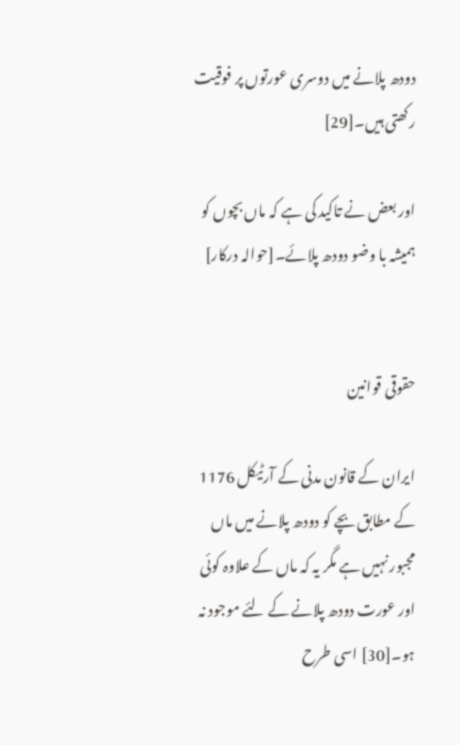دودھ پلانے ميں دوسرى عورتوں پر فوقيت رکھتى ہيں۔[29]

اور بعض نے تاکيد کى ہے کہ ماں بچوں کو ہميشہ با وضو دودھ پلائے۔[حوالہ درکار]


حقوقی قوانين

ايران کے قانون مدنی کے آرٹيکل 1176 کے مطابق بچے کو دودھ پلانے ميں ماں مجبور نہيں ہے مگر يہ کہ ماں کے علاوہ کوئى اور عورت دودھ پلانے کے لئے موجود نہ ہو۔[30] اسى طرح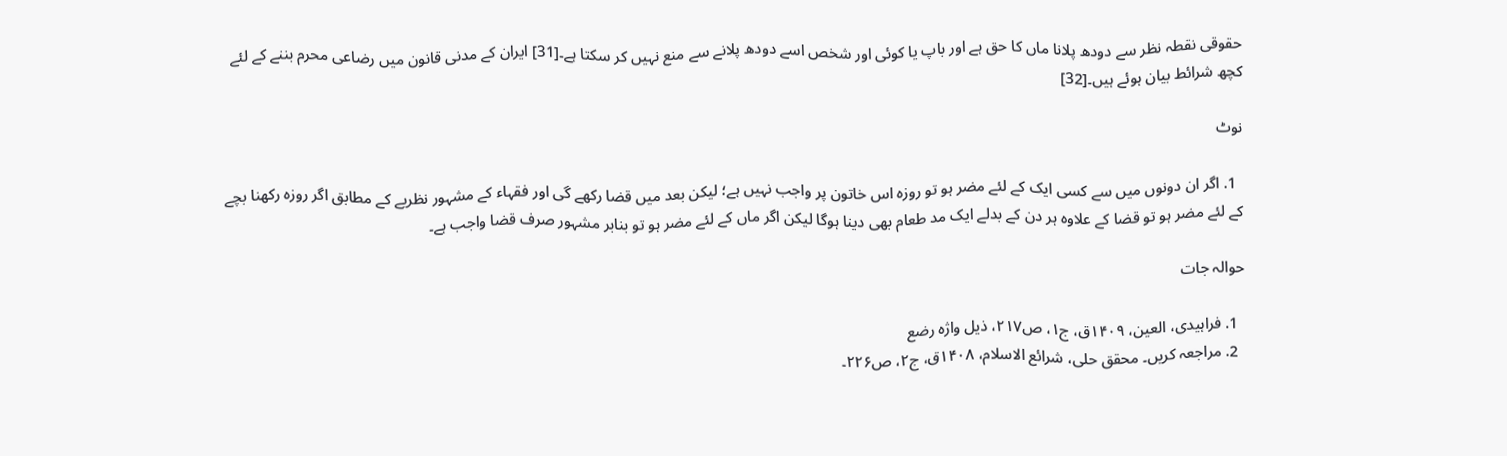حقوقى نقطہ نظر سے دودھ پلانا ماں کا حق ہے اور باپ يا کوئى اور شخص اسے دودھ پلانے سے منع نہيں کر سکتا ہے۔[31] ايران کے مدنى قانون ميں رضاعى محرم بننے کے لئے کچھ شرائط بيان ہوئے ہيں۔[32]

نوٹ

  1. اگر ان دونوں ميں سے کسى ايک کے لئے مضر ہو تو روزہ اس خاتون پر واجب نہيں ہے؛ ليکن بعد ميں قضا رکھے گى اور فقہاء کے مشہور نظريے کے مطابق اگر روزہ رکھنا بچے کے لئے مضر ہو تو قضا کے علاوہ ہر دن کے بدلے ايک مد طعام بھى دينا ہوگا ليکن اگر ماں کے لئے مضر ہو تو بنابر مشہور صرف قضا واجب ہے۔

حوالہ جات

  1. فراہیدی، العین، ۱۴۰۹ق، ج۱، ص۲۱۷، ذیل واژہ رضع
  2. مراجعہ کريں۔ محقق حلی، شرائع الاسلام، ۱۴۰۸ق، ج۲، ص۲۲۶۔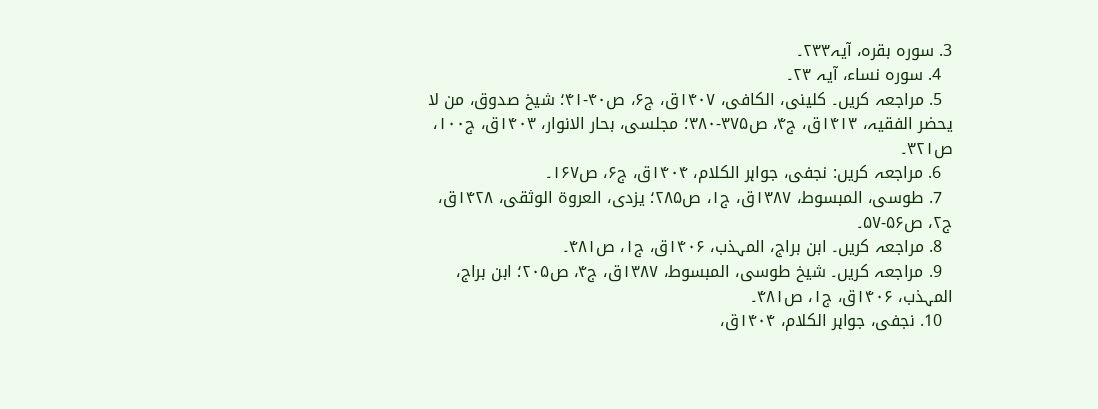3. سورہ بقرہ، آیہ۲۳۳۔
  4. سورہ نساء، آیہ ۲۳۔
  5. مراجعہ کريں۔ کلینی، الکافی، ۱۴۰۷ق، ج۶، ص۴۰-۴۱؛ شیخ صدوق، من لا یحضر الفقیہ، ۱۴۱۳ق، ج۴، ص۳۷۵-۳۸۰؛ مجلسی، بحار الانوار، ۱۴۰۳ق، ج۱۰۰، ص۳۲۱۔
  6. مراجعہ کريں: نجفی، جواہر الکلام، ۱۴۰۴ق، ج۶، ص۱۶۷۔
  7. طوسی، المبسوط، ۱۳۸۷ق، ج۱، ص۲۸۵؛ یزدی، العروۃ الوثقی، ۱۴۲۸ق، ج۲، ص۵۶-۵۷۔
  8. مراجعہ کريں۔ ابن براج، المہذب، ۱۴۰۶ق، ج۱، ص۴۸۱۔
  9. مراجعہ کريں۔ شیخ طوسی، المبسوط، ۱۳۸۷ق، ج۴، ص۲۰۵؛ ابن براج، المہذب، ۱۴۰۶ق، ج۱، ص۴۸۱۔
  10. نجفی، جواہر الکلام، ۱۴۰۴ق،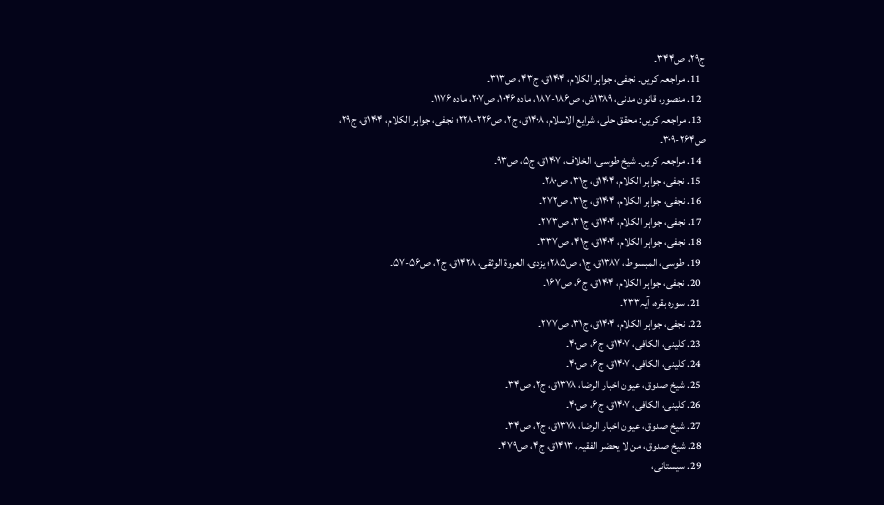ج۲۹، ص۳۴۴۔
  11. مراجعہ کريں۔ نجفی، جواہر الکلام، ۱۴۰۴ق، ج۴۳، ص۳۱۳۔
  12. منصور، قانون مدنی، ۱۳۸۹ش، ص۱۸۶-۱۸۷، مادہ ۱۰۴۶، ص۲۰۷، مادہ ۱۱۷۶۔
  13. مراجعہ کريں: محقق حلی، شرایع الاسلام، ۱۴۰۸ق، ج۲، ص۲۲۶-۲۲۸؛ نجفی، جواہر الکلام، ۱۴۰۴ق، ج۲۹، ص۲۶۴-۳۰۹۔
  14. مراجعہ کريں۔ شیخ طوسی، الخلاف، ۱۴۰۷ق، ج۵، ص۹۳۔
  15. نجفی، جواہر الکلام، ۱۴۰۴ق، ج۳۱، ص۲۸۰۔
  16. نجفی، جواہر الکلام، ۱۴۰۴ق، ج۳۱، ص۲۷۲۔
  17. نجفی، جواہر الکلام، ۱۴۰۴ق، ج۳۱، ص۲۷۳۔
  18. نجفی، جواہر الکلام، ۱۴۰۴ق، ج۴۱، ص۳۳۷۔
  19. طوسی، المبسوط، ۱۳۸۷ق، ج۱، ص۲۸۵؛ یزدی، العروۃ الوثقی، ۱۴۲۸ق، ج۲، ص۵۶-۵۷۔
  20. نجفی، جواہر الکلام، ۱۴۰۴ق، ج۶، ص۱۶۷۔
  21. سورہ بقرہ، آیہ۲۳۳۔
  22. نجفی، جواہر الکلام، ۱۴۰۴ق، ج۳۱، ص۲۷۷۔
  23. کلینی، الکافی، ۱۴۰۷ق، ج۶، ص۴۰۔
  24. کلینی، الکافی، ۱۴۰۷ق، ج۶، ص۴۰۔
  25. شیخ صدوق، عیون اخبار الرضا، ۱۳۷۸ق، ج۲، ص۳۴۔
  26. کلینی، الکافی، ۱۴۰۷ق، ج۶، ص۴۰۔
  27. شیخ صدوق، عیون اخبار الرضا، ۱۳۷۸ق، ج۲، ص۳۴۔
  28. شیخ صدوق، من لا یحضر الفقیہ، ۱۴۱۳ق، ج۴، ص۴۷۹۔
  29. سیستانی،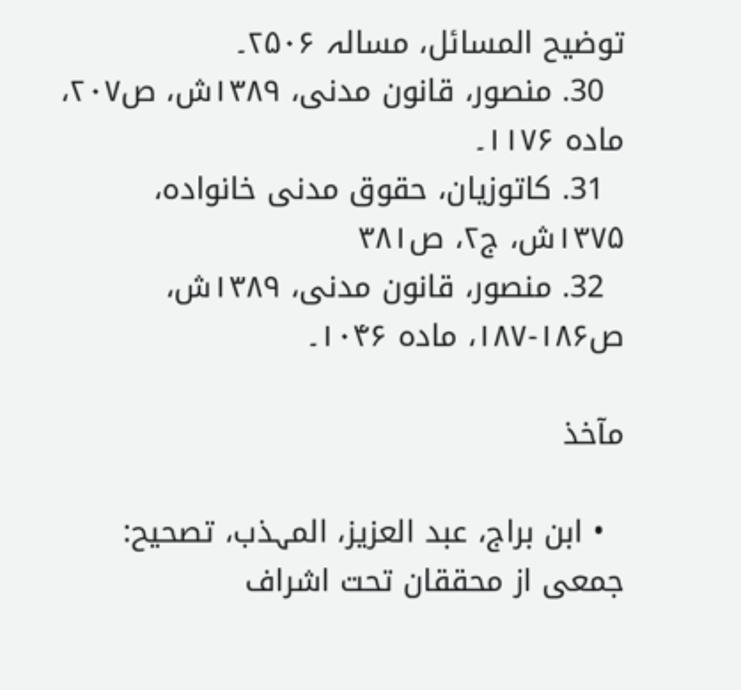توضیح المسائل، مسالہ ۲۵۰۶۔
  30. منصور، قانون مدنی، ۱۳۸۹ش، ص۲۰۷، مادہ ۱۱۷۶۔
  31. کاتوزیان، حقوق مدنی خانوادہ، ۱۳۷۵ش، ج۲، ص۳۸۱
  32. منصور، قانون مدنی، ۱۳۸۹ش، ص۱۸۶-۱۸۷، مادہ ۱۰۴۶۔

مآخذ

  • ابن براج، عبد العزیز، المہذب، تصحیح: جمعی از محققان تحت اشراف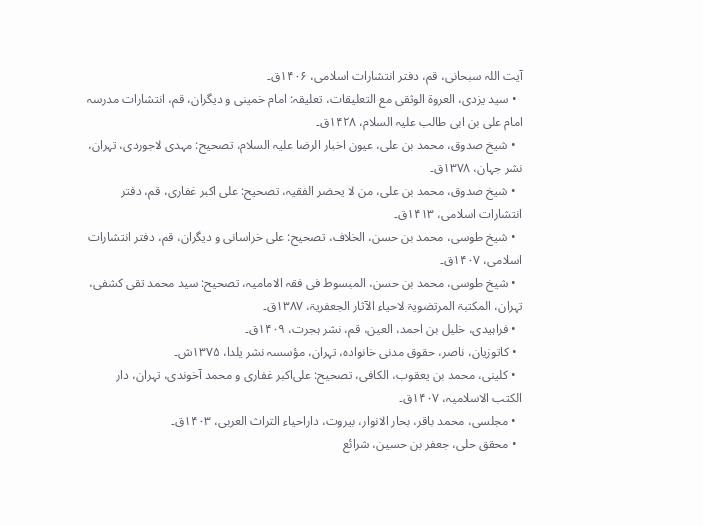آیت اللہ سبحانی، قم، دفتر انتشارات اسلامی، ۱۴۰۶ق۔
  • سید یزدی، العروۃ الوثقی مع التعلیقات، تعلیقہ: امام خمینی و دیگران، قم، انتشارات مدرسہ امام علی بن ابی‌ طالب علیہ السلام، ۱۴۲۸ق۔
  • شیخ صدوق، محمد بن علی، عیون اخبار الرضا علیہ السلام، تصحیح: مہدی لاجوردی، تہران، نشر جہان، ۱۳۷۸ق۔
  • شیخ صدوق، محمد بن علی، من لا یحضر الفقیہ، تصحیح: علی اکبر غفاری، قم، دفتر انتشارات اسلامی، ۱۴۱۳ق۔
  • شیخ طوسی، محمد بن حسن، الخلاف، تصحیح: علی خراسانی و دیگران، قم، دفتر انتشارات اسلامی، ۱۴۰۷ق۔
  • شیخ طوسی، محمد بن حسن، المبسوط فی فقہ الامامیہ، تصحیح: سید محمد تقی کشفی، تہران، المکتبۃ المرتضویۃ لاحیاء الآثار الجعفریۃ، ۱۳۸۷ق۔
  • فراہیدی، خلیل بن احمد، العین، قم، نشر ہجرت، ۱۴۰۹ق۔
  • کاتوزیان، ناصر، حقوق مدنی خانوادہ، تہران، مؤسسہ نشر یلدا، ۱۳۷۵ش۔
  • کلینی، محمد بن یعقوب، الکافی، تصحیح: علی‌اکبر غفاری و محمد آخوندی، تہران، دار الکتب الاسلامیہ، ۱۴۰۷ق۔
  • مجلسی، محمد باقر، بحار الانوار، بیروت، داراحیاء التراث العربی، ۱۴۰۳ق۔
  • محقق حلی، جعفر بن حسین، شرائع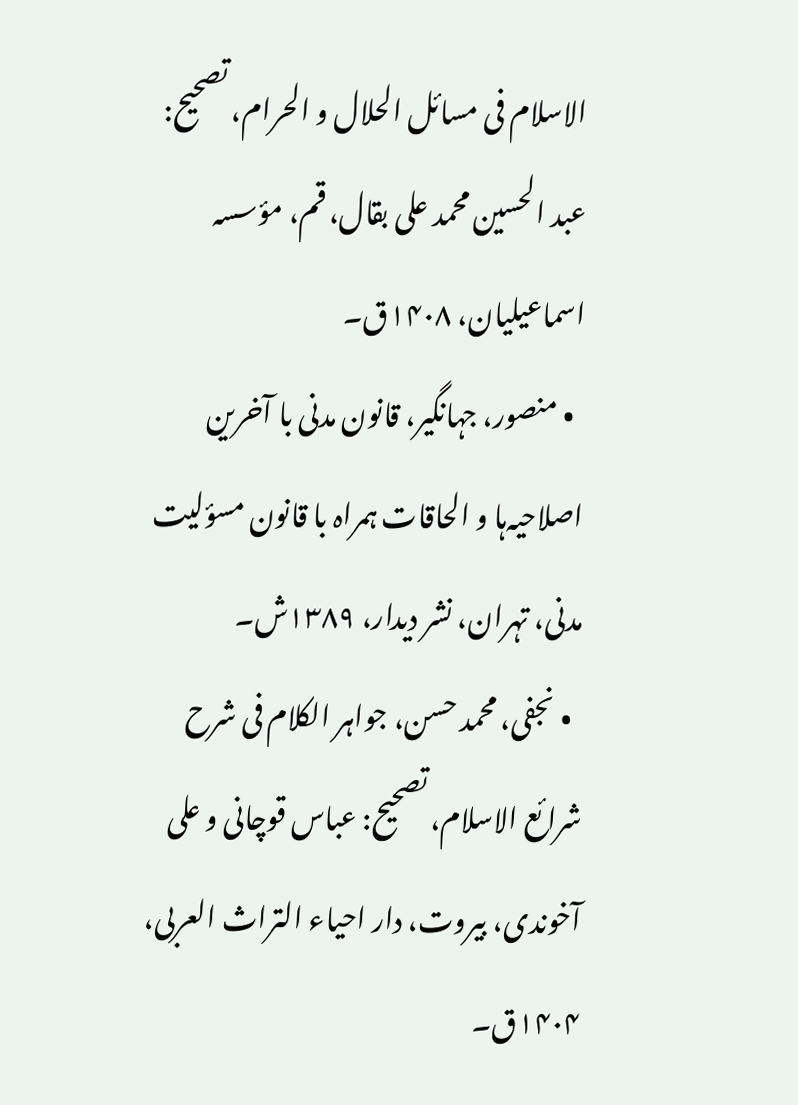الاسلام فی مسائل الحلال و الحرام، تصحیح: عبد الحسین محمد علی بقال، قم، مؤسسہ اسماعیلیان، ۱۴۰۸ق۔
  • منصور، جہانگیر، قانون مدنی با آخرین اصلاحیہ‌ہا و الحاقات ہمراہ با قانون مسؤلیت مدنی، تہران، نشر دیدار، ۱۳۸۹ش۔
  • نجفی، محمد حسن، جواہر الکلام فی شرح شرائع الاسلام، تصحیح: عباس قوچانی و علی آخوندی، بیروت، دار احیاء التراث العربی، ۱۴۰۴ق۔